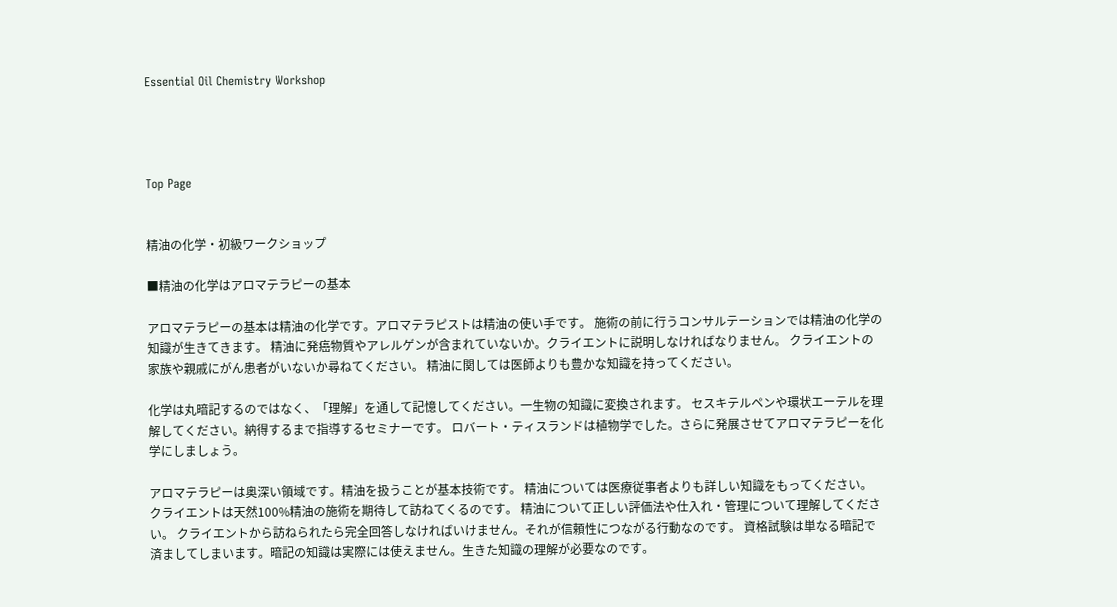Essential Oil Chemistry Workshop




Top Page


精油の化学・初級ワークショップ

■精油の化学はアロマテラピーの基本

アロマテラピーの基本は精油の化学です。アロマテラピストは精油の使い手です。 施術の前に行うコンサルテーションでは精油の化学の知識が生きてきます。 精油に発癌物質やアレルゲンが含まれていないか。クライエントに説明しなければなりません。 クライエントの家族や親戚にがん患者がいないか尋ねてください。 精油に関しては医師よりも豊かな知識を持ってください。

化学は丸暗記するのではなく、「理解」を通して記憶してください。一生物の知識に変換されます。 セスキテルペンや環状エーテルを理解してください。納得するまで指導するセミナーです。 ロバート・ティスランドは植物学でした。さらに発展させてアロマテラピーを化学にしましょう。

アロマテラピーは奥深い領域です。精油を扱うことが基本技術です。 精油については医療従事者よりも詳しい知識をもってください。 クライエントは天然100%精油の施術を期待して訪ねてくるのです。 精油について正しい評価法や仕入れ・管理について理解してください。 クライエントから訪ねられたら完全回答しなければいけません。それが信頼性につながる行動なのです。 資格試験は単なる暗記で済ましてしまいます。暗記の知識は実際には使えません。生きた知識の理解が必要なのです。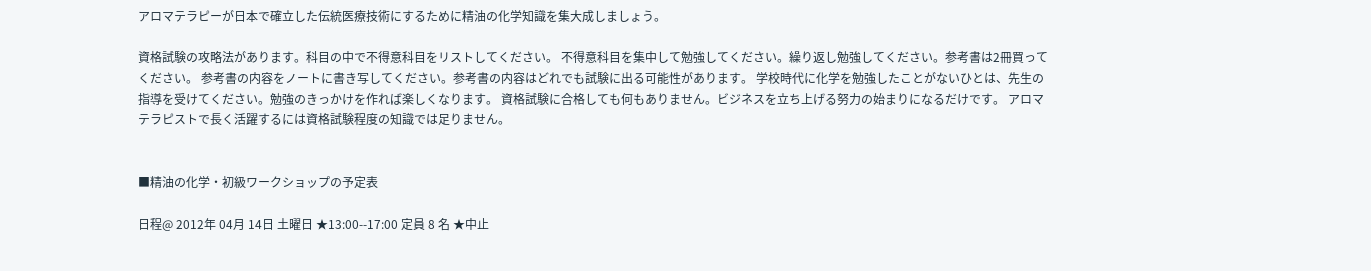アロマテラピーが日本で確立した伝統医療技術にするために精油の化学知識を集大成しましょう。

資格試験の攻略法があります。科目の中で不得意科目をリストしてください。 不得意科目を集中して勉強してください。繰り返し勉強してください。参考書は2冊買ってください。 参考書の内容をノートに書き写してください。参考書の内容はどれでも試験に出る可能性があります。 学校時代に化学を勉強したことがないひとは、先生の指導を受けてください。勉強のきっかけを作れば楽しくなります。 資格試験に合格しても何もありません。ビジネスを立ち上げる努力の始まりになるだけです。 アロマテラピストで長く活躍するには資格試験程度の知識では足りません。


■精油の化学・初級ワークショップの予定表

日程@ 2012年 04月 14日 土曜日 ★13:00--17:00 定員 8 名 ★中止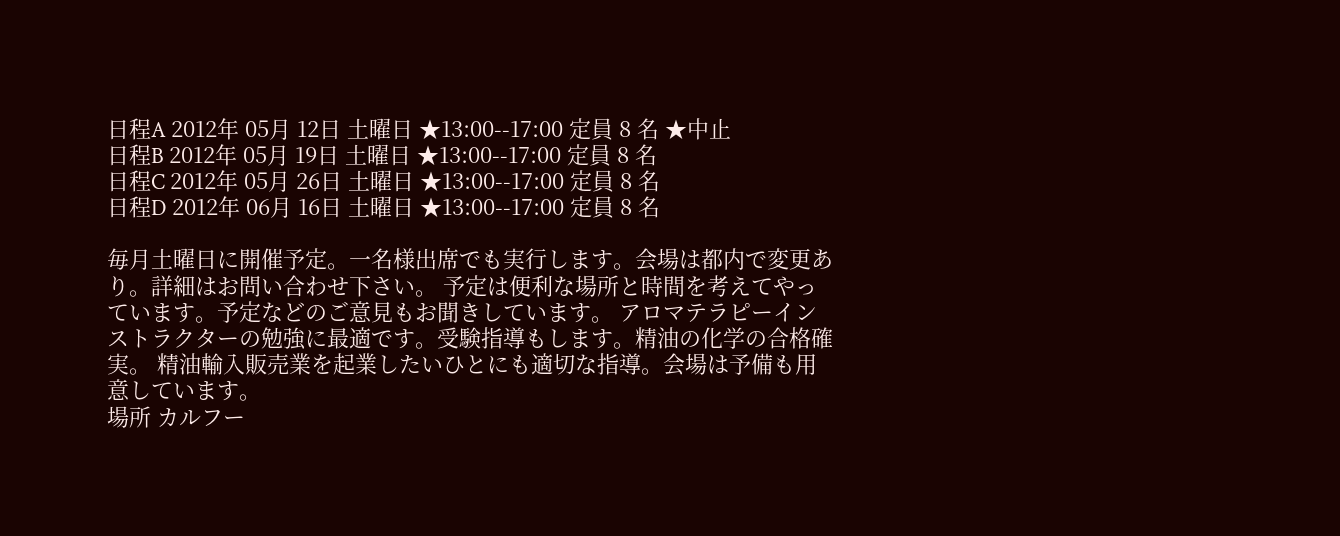日程A 2012年 05月 12日 土曜日 ★13:00--17:00 定員 8 名 ★中止
日程B 2012年 05月 19日 土曜日 ★13:00--17:00 定員 8 名
日程C 2012年 05月 26日 土曜日 ★13:00--17:00 定員 8 名
日程D 2012年 06月 16日 土曜日 ★13:00--17:00 定員 8 名

毎月土曜日に開催予定。一名様出席でも実行します。会場は都内で変更あり。詳細はお問い合わせ下さい。 予定は便利な場所と時間を考えてやっています。予定などのご意見もお聞きしています。 アロマテラピーインストラクターの勉強に最適です。受験指導もします。精油の化学の合格確実。 精油輸入販売業を起業したいひとにも適切な指導。会場は予備も用意しています。
場所 カルフー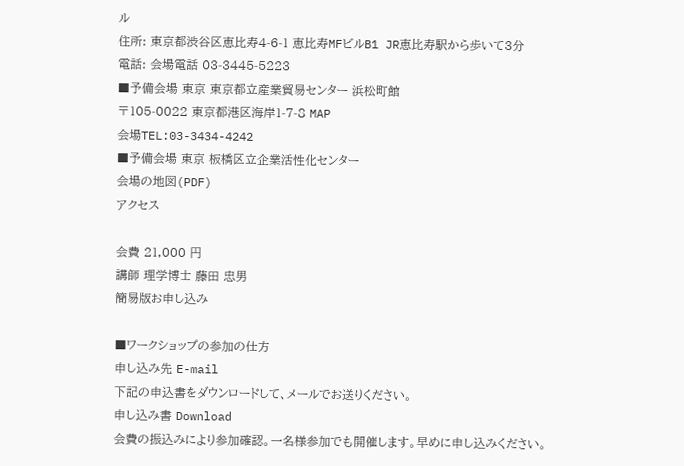ル
住所: 東京都渋谷区恵比寿4-6-1 恵比寿MFビルB1 JR恵比寿駅から歩いて3分
電話: 会場電話 03-3445-5223
■予備会場 東京 東京都立産業貿易センター 浜松町館
〒105-0022 東京都港区海岸1-7-8 MAP
会場TEL:03-3434-4242
■予備会場 東京 板橋区立企業活性化センター
会場の地図(PDF)
アクセス

会費 21,000 円
講師 理学博士 藤田 忠男
簡易版お申し込み

■ワークショップの参加の仕方
申し込み先 E-mail
下記の申込書をダウンロードして、メールでお送りください。
申し込み書 Download
会費の振込みにより参加確認。一名様参加でも開催します。早めに申し込みください。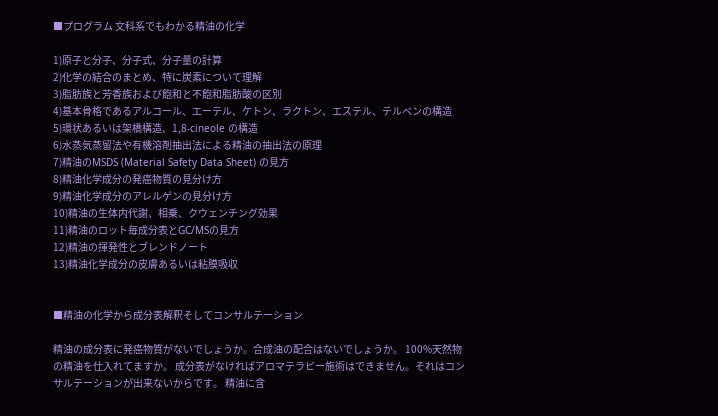■プログラム 文科系でもわかる精油の化学

1)原子と分子、分子式、分子量の計算
2)化学の結合のまとめ、特に炭素について理解
3)脂肪族と芳香族および飽和と不飽和脂肪酸の区別
4)基本骨格であるアルコール、エーテル、ケトン、ラクトン、エステル、テルペンの構造
5)環状あるいは架橋構造、1,8-cineole の構造
6)水蒸気蒸留法や有機溶剤抽出法による精油の抽出法の原理
7)精油のMSDS (Material Safety Data Sheet) の見方
8)精油化学成分の発癌物質の見分け方
9)精油化学成分のアレルゲンの見分け方
10)精油の生体内代謝、相乗、クウェンチング効果
11)精油のロット毎成分表とGC/MSの見方
12)精油の揮発性とブレンドノート
13)精油化学成分の皮膚あるいは粘膜吸収


■精油の化学から成分表解釈そしてコンサルテーション

精油の成分表に発癌物質がないでしょうか。合成油の配合はないでしょうか。 100%天然物の精油を仕入れてますか。 成分表がなければアロマテラピー施術はできません。それはコンサルテーションが出来ないからです。 精油に含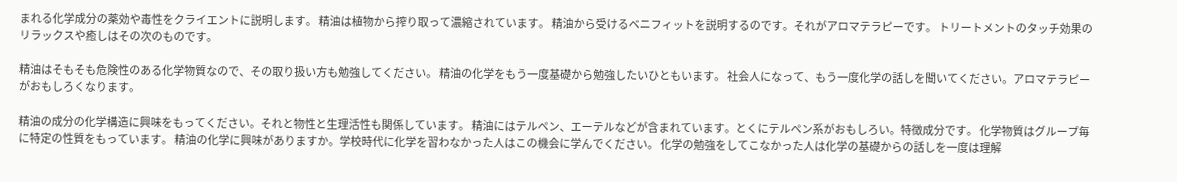まれる化学成分の薬効や毒性をクライエントに説明します。 精油は植物から搾り取って濃縮されています。 精油から受けるベニフィットを説明するのです。それがアロマテラピーです。 トリートメントのタッチ効果のリラックスや癒しはその次のものです。

精油はそもそも危険性のある化学物質なので、その取り扱い方も勉強してください。 精油の化学をもう一度基礎から勉強したいひともいます。 社会人になって、もう一度化学の話しを聞いてください。アロマテラピーがおもしろくなります。

精油の成分の化学構造に興味をもってください。それと物性と生理活性も関係しています。 精油にはテルペン、エーテルなどが含まれています。とくにテルペン系がおもしろい。特徴成分です。 化学物質はグループ毎に特定の性質をもっています。 精油の化学に興味がありますか。学校時代に化学を習わなかった人はこの機会に学んでください。 化学の勉強をしてこなかった人は化学の基礎からの話しを一度は理解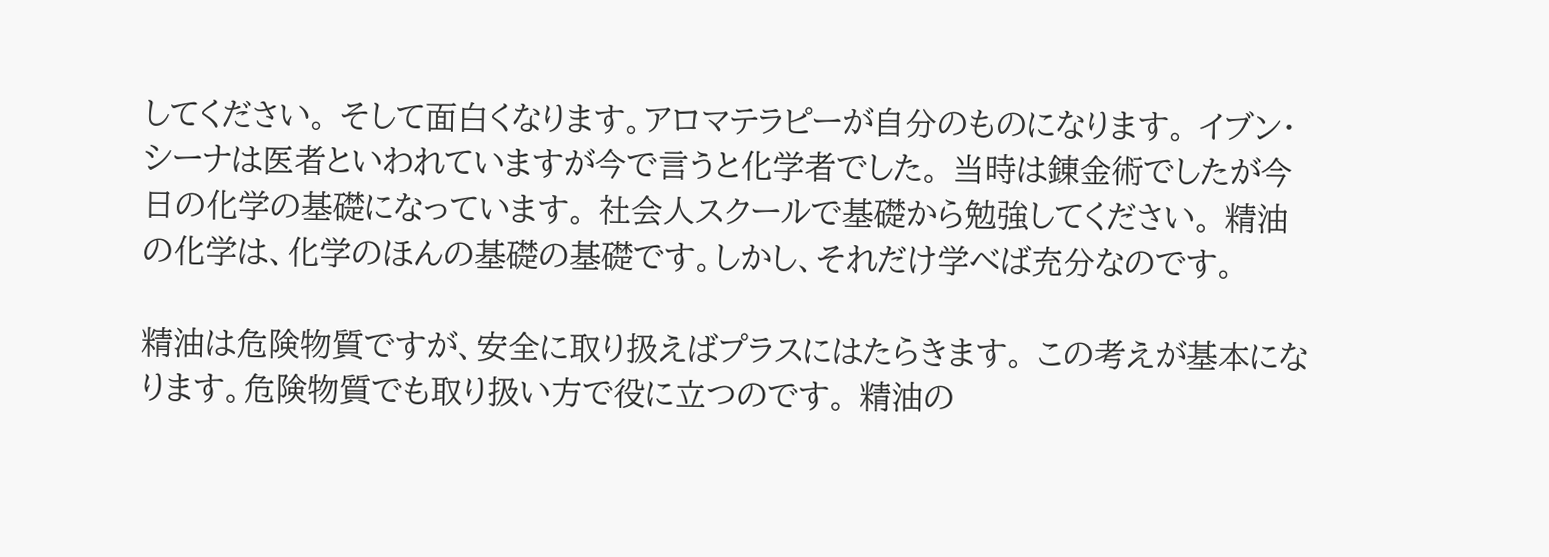してください。 そして面白くなります。アロマテラピーが自分のものになります。 イブン・シーナは医者といわれていますが今で言うと化学者でした。 当時は錬金術でしたが今日の化学の基礎になっています。 社会人スクールで基礎から勉強してください。 精油の化学は、化学のほんの基礎の基礎です。しかし、それだけ学べば充分なのです。

精油は危険物質ですが、安全に取り扱えばプラスにはたらきます。 この考えが基本になります。危険物質でも取り扱い方で役に立つのです。 精油の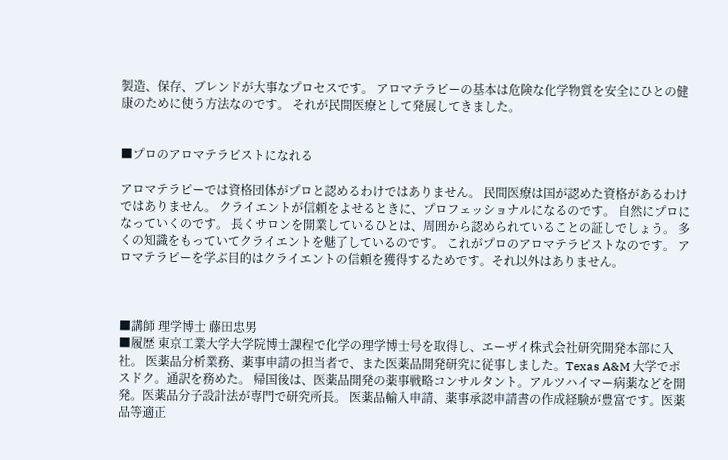製造、保存、ブレンドが大事なプロセスです。 アロマテラピーの基本は危険な化学物質を安全にひとの健康のために使う方法なのです。 それが民間医療として発展してきました。


■プロのアロマテラピストになれる

アロマテラピーでは資格団体がプロと認めるわけではありません。 民間医療は国が認めた資格があるわけではありません。 クライエントが信頼をよせるときに、プロフェッショナルになるのです。 自然にプロになっていくのです。 長くサロンを開業しているひとは、周囲から認められていることの証しでしょう。 多くの知識をもっていてクライエントを魅了しているのです。 これがプロのアロマテラピストなのです。 アロマテラピーを学ぶ目的はクライエントの信頼を獲得するためです。それ以外はありません。



■講師 理学博士 藤田忠男
■履歴 東京工業大学大学院博士課程で化学の理学博士号を取得し、エーザイ株式会社研究開発本部に入社。 医薬品分析業務、薬事申請の担当者で、また医薬品開発研究に従事しました。Texas A&M 大学でポスドク。通訳を務めた。 帰国後は、医薬品開発の薬事戦略コンサルタント。アルツハイマー病薬などを開発。医薬品分子設計法が専門で研究所長。 医薬品輸入申請、薬事承認申請書の作成経験が豊富です。医薬品等適正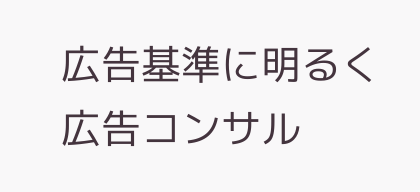広告基準に明るく広告コンサル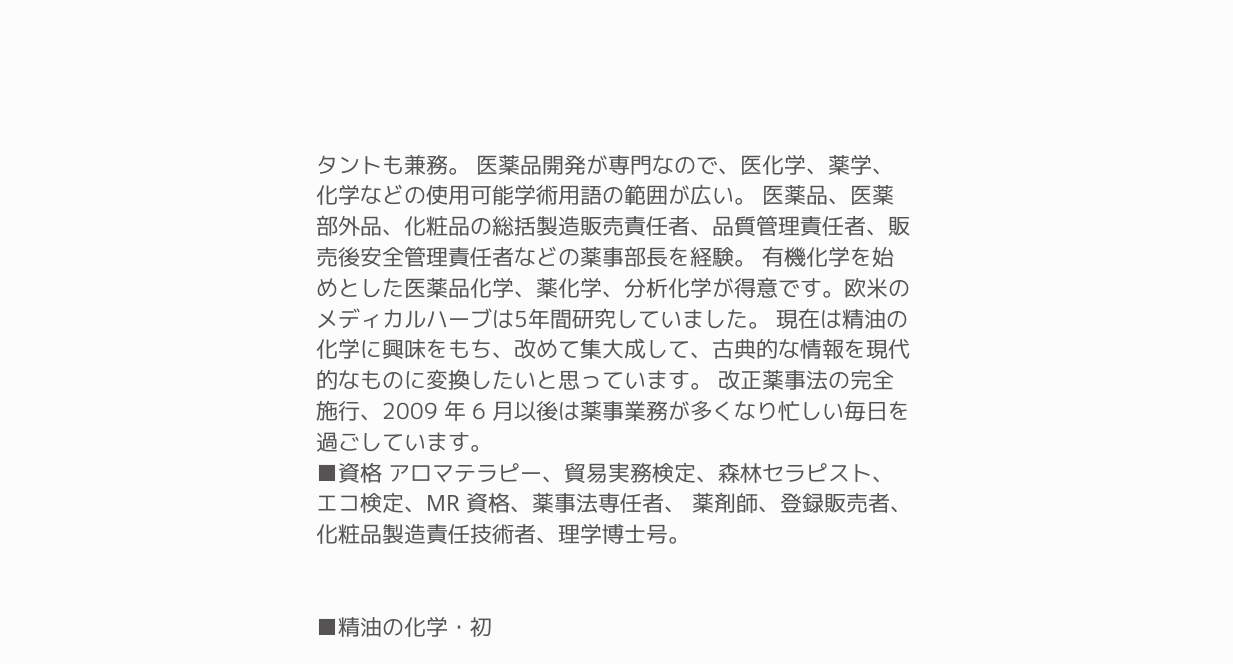タントも兼務。 医薬品開発が専門なので、医化学、薬学、化学などの使用可能学術用語の範囲が広い。 医薬品、医薬部外品、化粧品の総括製造販売責任者、品質管理責任者、販売後安全管理責任者などの薬事部長を経験。 有機化学を始めとした医薬品化学、薬化学、分析化学が得意です。欧米のメディカルハーブは5年間研究していました。 現在は精油の化学に興味をもち、改めて集大成して、古典的な情報を現代的なものに変換したいと思っています。 改正薬事法の完全施行、2009 年 6 月以後は薬事業務が多くなり忙しい毎日を過ごしています。
■資格 アロマテラピー、貿易実務検定、森林セラピスト、エコ検定、MR 資格、薬事法専任者、 薬剤師、登録販売者、化粧品製造責任技術者、理学博士号。


■精油の化学・初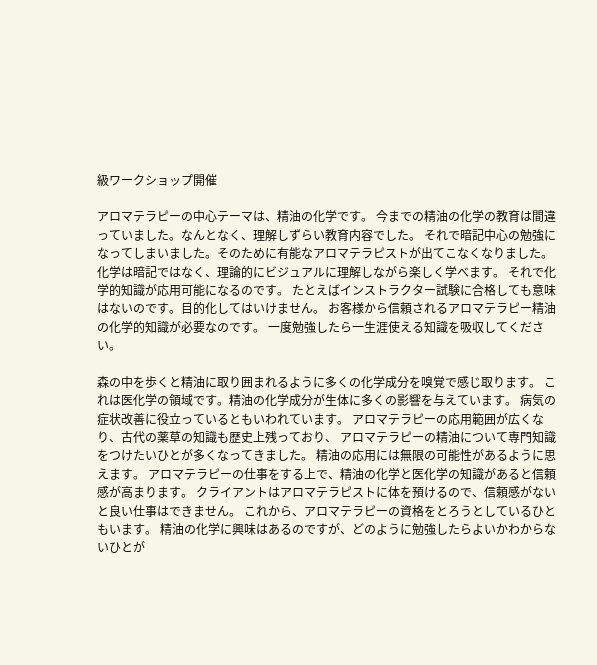級ワークショップ開催

アロマテラピーの中心テーマは、精油の化学です。 今までの精油の化学の教育は間違っていました。なんとなく、理解しずらい教育内容でした。 それで暗記中心の勉強になってしまいました。そのために有能なアロマテラピストが出てこなくなりました。 化学は暗記ではなく、理論的にビジュアルに理解しながら楽しく学べます。 それで化学的知識が応用可能になるのです。 たとえばインストラクター試験に合格しても意味はないのです。目的化してはいけません。 お客様から信頼されるアロマテラピー精油の化学的知識が必要なのです。 一度勉強したら一生涯使える知識を吸収してください。

森の中を歩くと精油に取り囲まれるように多くの化学成分を嗅覚で感じ取ります。 これは医化学の領域です。精油の化学成分が生体に多くの影響を与えています。 病気の症状改善に役立っているともいわれています。 アロマテラピーの応用範囲が広くなり、古代の薬草の知識も歴史上残っており、 アロマテラピーの精油について専門知識をつけたいひとが多くなってきました。 精油の応用には無限の可能性があるように思えます。 アロマテラピーの仕事をする上で、精油の化学と医化学の知識があると信頼感が高まります。 クライアントはアロマテラピストに体を預けるので、信頼感がないと良い仕事はできません。 これから、アロマテラピーの資格をとろうとしているひともいます。 精油の化学に興味はあるのですが、どのように勉強したらよいかわからないひとが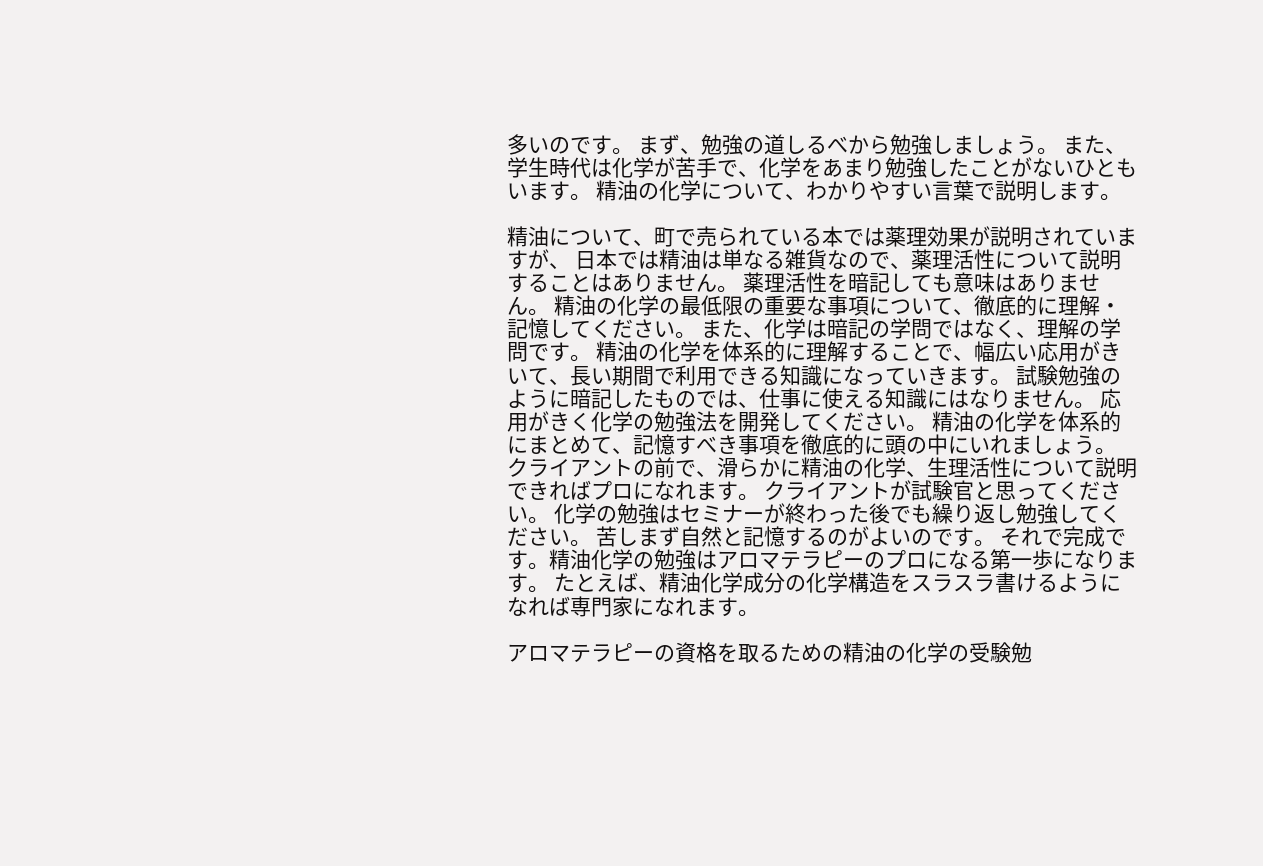多いのです。 まず、勉強の道しるべから勉強しましょう。 また、学生時代は化学が苦手で、化学をあまり勉強したことがないひともいます。 精油の化学について、わかりやすい言葉で説明します。

精油について、町で売られている本では薬理効果が説明されていますが、 日本では精油は単なる雑貨なので、薬理活性について説明することはありません。 薬理活性を暗記しても意味はありません。 精油の化学の最低限の重要な事項について、徹底的に理解・記憶してください。 また、化学は暗記の学問ではなく、理解の学問です。 精油の化学を体系的に理解することで、幅広い応用がきいて、長い期間で利用できる知識になっていきます。 試験勉強のように暗記したものでは、仕事に使える知識にはなりません。 応用がきく化学の勉強法を開発してください。 精油の化学を体系的にまとめて、記憶すべき事項を徹底的に頭の中にいれましょう。 クライアントの前で、滑らかに精油の化学、生理活性について説明できればプロになれます。 クライアントが試験官と思ってください。 化学の勉強はセミナーが終わった後でも繰り返し勉強してください。 苦しまず自然と記憶するのがよいのです。 それで完成です。精油化学の勉強はアロマテラピーのプロになる第一歩になります。 たとえば、精油化学成分の化学構造をスラスラ書けるようになれば専門家になれます。

アロマテラピーの資格を取るための精油の化学の受験勉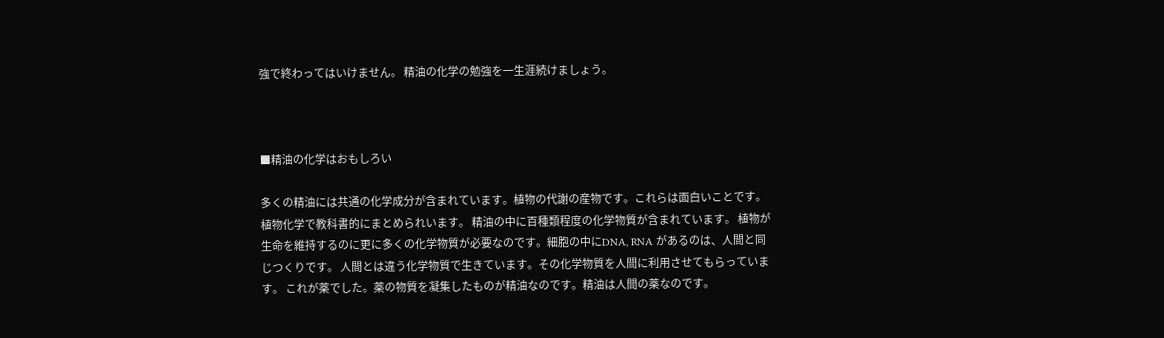強で終わってはいけません。 精油の化学の勉強を一生涯続けましょう。



■精油の化学はおもしろい

多くの精油には共通の化学成分が含まれています。植物の代謝の産物です。これらは面白いことです。 植物化学で教科書的にまとめられいます。 精油の中に百種類程度の化学物質が含まれています。 植物が生命を維持するのに更に多くの化学物質が必要なのです。細胞の中にDNA, RNA があるのは、人間と同じつくりです。 人間とは違う化学物質で生きています。その化学物質を人間に利用させてもらっています。 これが薬でした。薬の物質を凝集したものが精油なのです。精油は人間の薬なのです。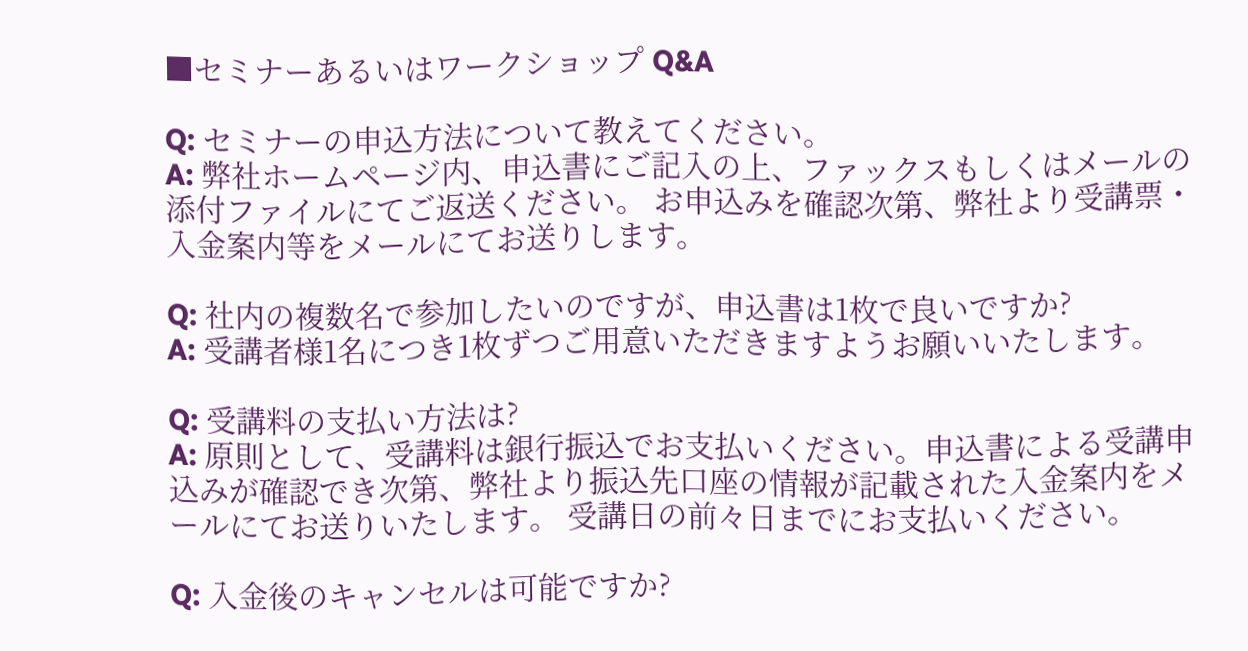■セミナーあるいはワークショップ Q&A

Q: セミナーの申込方法について教えてください。
A: 弊社ホームページ内、申込書にご記入の上、ファックスもしくはメールの添付ファイルにてご返送ください。 お申込みを確認次第、弊社より受講票・入金案内等をメールにてお送りします。

Q: 社内の複数名で参加したいのですが、申込書は1枚で良いですか?
A: 受講者様1名につき1枚ずつご用意いただきますようお願いいたします。

Q: 受講料の支払い方法は?
A: 原則として、受講料は銀行振込でお支払いください。申込書による受講申込みが確認でき次第、弊社より振込先口座の情報が記載された入金案内をメールにてお送りいたします。 受講日の前々日までにお支払いください。

Q: 入金後のキャンセルは可能ですか?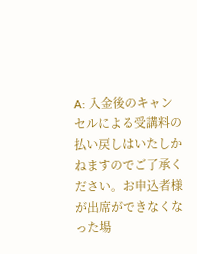A: 入金後のキャンセルによる受講料の払い戻しはいたしかねますのでご了承ください。お申込者様が出席ができなくなった場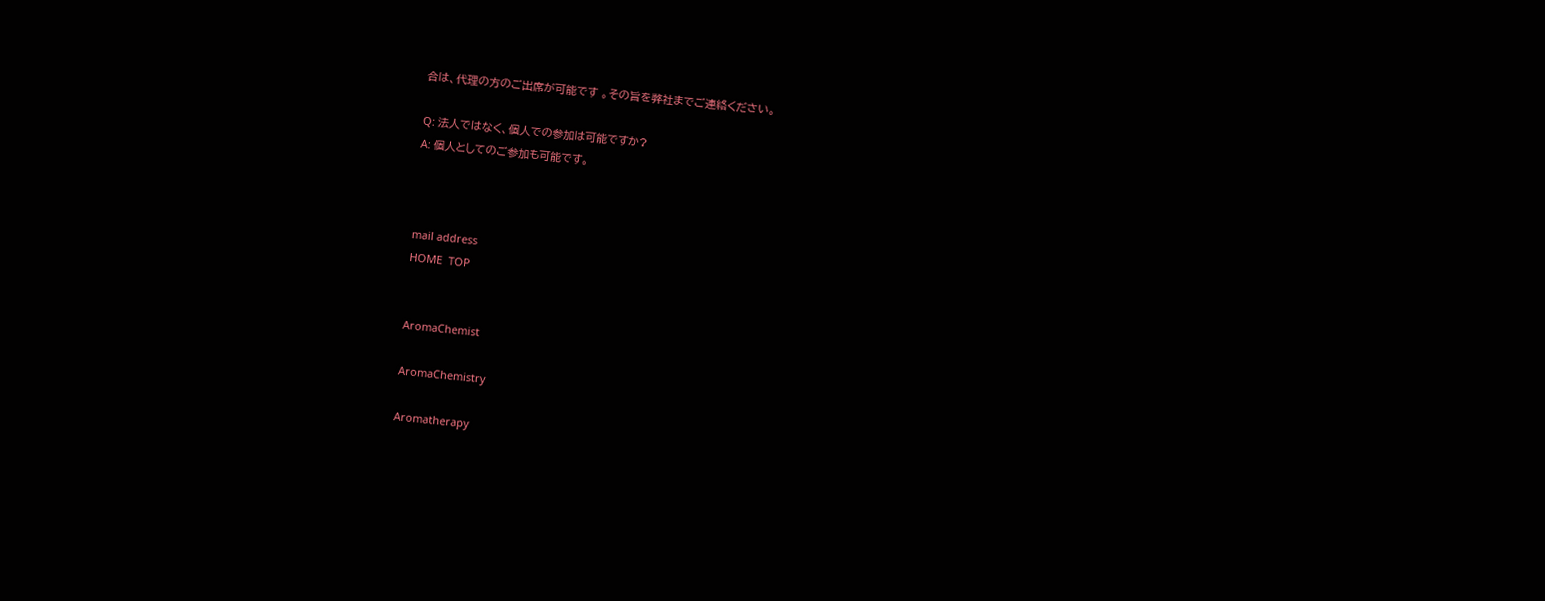合は、代理の方のご出席が可能です 。その旨を弊社までご連絡ください。

Q: 法人ではなく、個人での参加は可能ですか?
A: 個人としてのご参加も可能です。



mail address
HOME  TOP


AromaChemist

AromaChemistry

Aromatherapy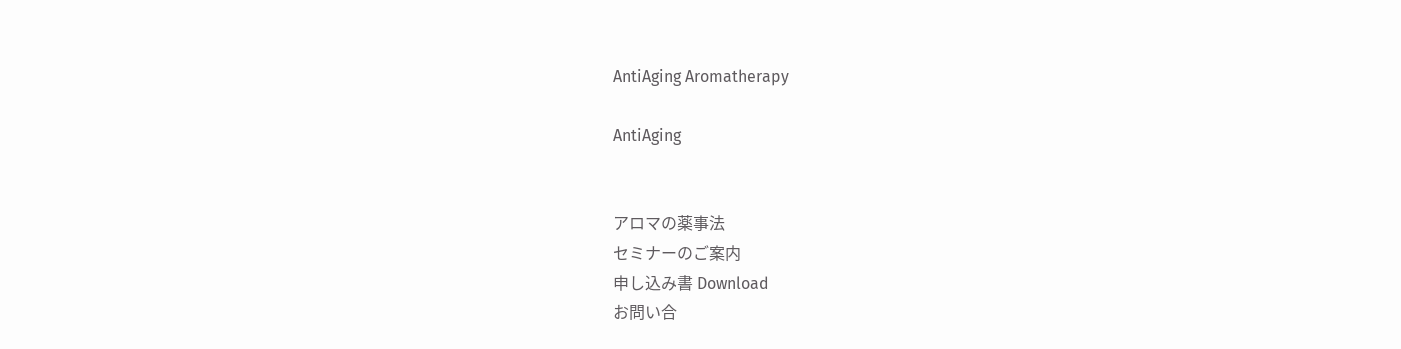AntiAging Aromatherapy

AntiAging


アロマの薬事法
セミナーのご案内
申し込み書 Download
お問い合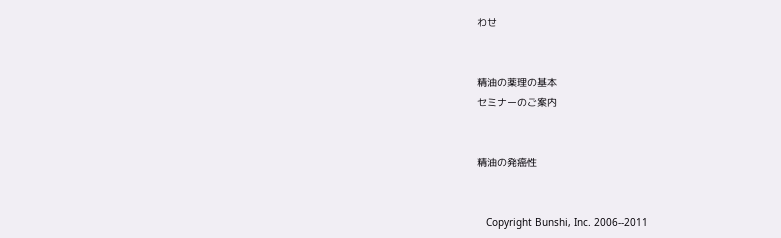わせ


精油の薬理の基本
セミナーのご案内


精油の発癌性


   Copyright Bunshi, Inc. 2006--2011